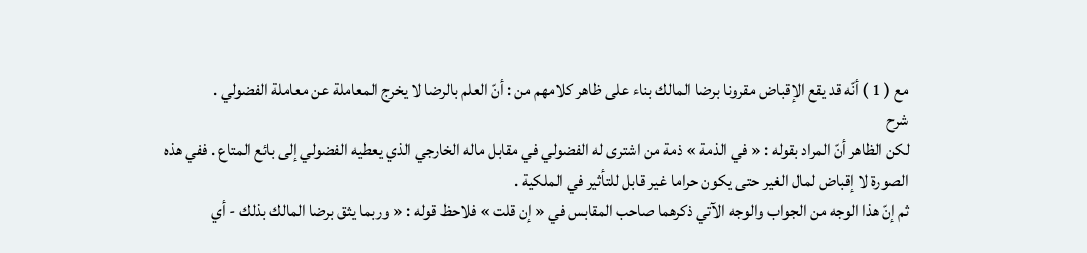مع ( 1 ) أنّه قد يقع الإقباض مقرونا برضا المالك بناء على ظاهر كلامهم من : أنّ العلم بالرضا لا يخرج المعاملة عن معاملة الفضولي .
شرح
لكن الظاهر أنّ المراد بقوله : « في الذمة » ذمة من اشترى له الفضولي في مقابل ماله الخارجي الذي يعطيه الفضولي إلى بائع المتاع . ففي هذه الصورة لا إقباض لمال الغير حتى يكون حراما غير قابل للتأثير في الملكية .
ثم إنّ هذا الوجه من الجواب والوجه الآتي ذكرهما صاحب المقابس في « إن قلت » فلاحظ قوله : « وربما يثق برضا المالك بذلك - أي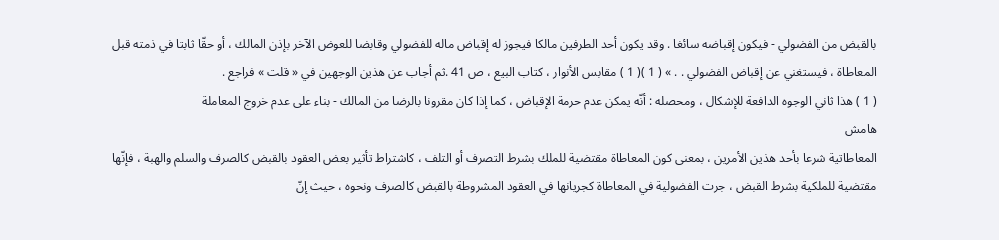بالقبض من الفضولي - فيكون إقباضه سائغا . وقد يكون أحد الطرفين مالكا فيجوز له إقباض ماله للفضولي وقابضا للعوض الآخر بإذن المالك ، أو حقّا ثابتا في ذمته قبل المعاطاة ، فيستغني عن إقباض الفضولي . . » ( 1 )( 1 ) مقابس الأنوار ، كتاب البيع ، ص 41 .ثم أجاب عن هذين الوجهين في « قلت » فراجع .
( 1 ) هذا ثاني الوجوه الدافعة للإشكال ، ومحصله : أنّه يمكن عدم حرمة الإقباض ، كما إذا كان مقرونا بالرضا من المالك - بناء على عدم خروج المعاملة
هامش
المعاطاتية شرعا بأحد هذين الأمرين ، بمعنى كون المعاطاة مقتضية للملك بشرط التصرف أو التلف ، كاشتراط تأثير بعض العقود بالقبض كالصرف والسلم والهبة ، فإنّها مقتضية للملكية بشرط القبض ، جرت الفضولية في المعاطاة كجريانها في العقود المشروطة بالقبض كالصرف ونحوه ، حيث إنّ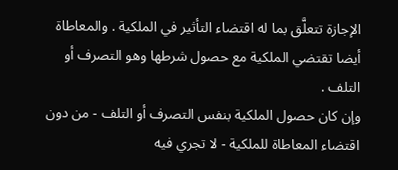الإجازة تتعلَّق بما له اقتضاء التأثير في الملكية . والمعاطاة أيضا تقتضي الملكية مع حصول شرطها وهو التصرف أو التلف .
وإن كان حصول الملكية بنفس التصرف أو التلف - من دون اقتضاء المعاطاة للملكية - لا تجري فيه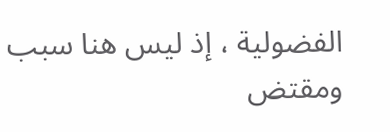الفضولية ، إذ ليس هنا سبب ومقتض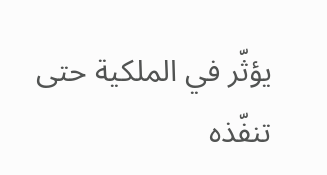يؤثّر في الملكية حتى تنفّذه